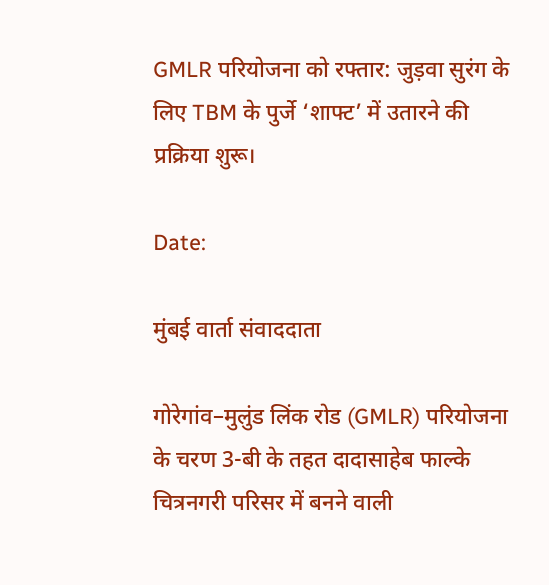GMLR परियोजना को रफ्तार: जुड़वा सुरंग के लिए TBM के पुर्जे ‘शाफ्ट’ में उतारने की प्रक्रिया शुरू।

Date:

मुंबई वार्ता संवाददाता

गोरेगांव–मुलुंड लिंक रोड (GMLR) परियोजना के चरण 3-बी के तहत दादासाहेब फाल्के चित्रनगरी परिसर में बनने वाली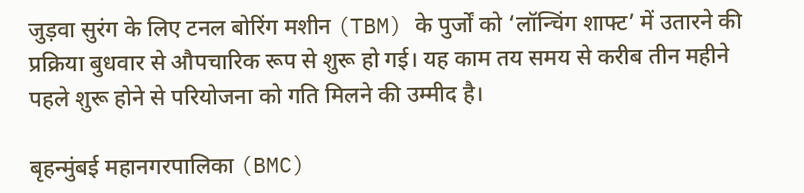जुड़वा सुरंग के लिए टनल बोरिंग मशीन (TBM) के पुर्जों को ‘लॉन्चिंग शाफ्ट’ में उतारने की प्रक्रिया बुधवार से औपचारिक रूप से शुरू हो गई। यह काम तय समय से करीब तीन महीने पहले शुरू होने से परियोजना को गति मिलने की उम्मीद है।

बृहन्मुंबई महानगरपालिका (BMC)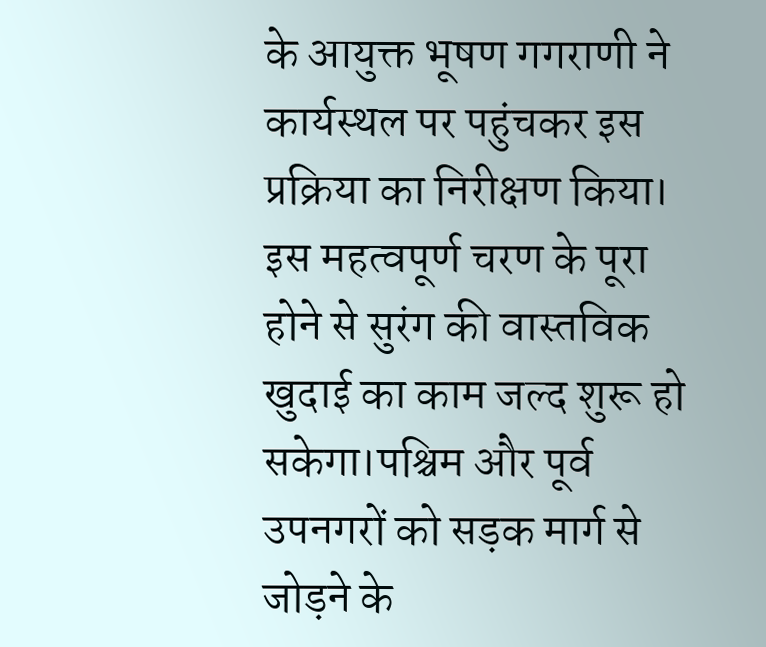के आयुक्त भूषण गगराणी ने कार्यस्थल पर पहुंचकर इस प्रक्रिया का निरीक्षण किया। इस महत्वपूर्ण चरण के पूरा होने से सुरंग की वास्तविक खुदाई का काम जल्द शुरू हो सकेगा।पश्चिम और पूर्व उपनगरों को सड़क मार्ग से जोड़ने के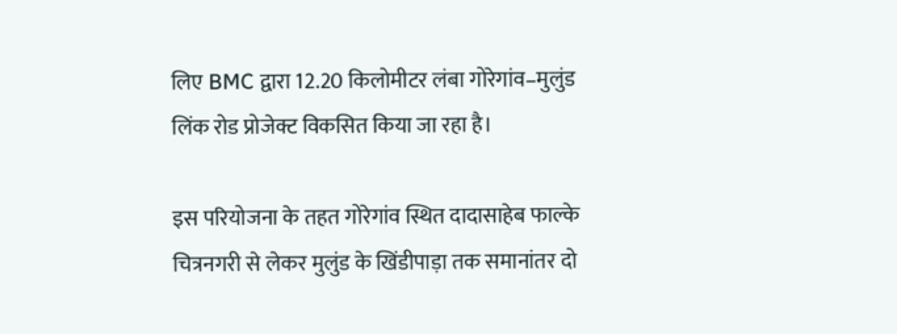लिए BMC द्वारा 12.20 किलोमीटर लंबा गोरेगांव–मुलुंड लिंक रोड प्रोजेक्ट विकसित किया जा रहा है।

इस परियोजना के तहत गोरेगांव स्थित दादासाहेब फाल्के चित्रनगरी से लेकर मुलुंड के खिंडीपाड़ा तक समानांतर दो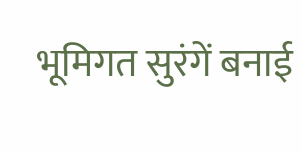भूमिगत सुरंगें बनाई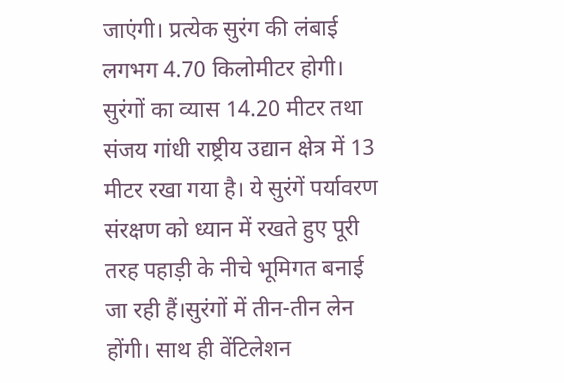जाएंगी। प्रत्येक सुरंग की लंबाई लगभग 4.70 किलोमीटर होगी। सुरंगों का व्यास 14.20 मीटर तथा संजय गांधी राष्ट्रीय उद्यान क्षेत्र में 13 मीटर रखा गया है। ये सुरंगें पर्यावरण संरक्षण को ध्यान में रखते हुए पूरी तरह पहाड़ी के नीचे भूमिगत बनाई जा रही हैं।सुरंगों में तीन-तीन लेन होंगी। साथ ही वेंटिलेशन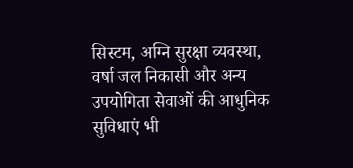सिस्टम, अग्नि सुरक्षा व्यवस्था, वर्षा जल निकासी और अन्य उपयोगिता सेवाओं की आधुनिक सुविधाएं भी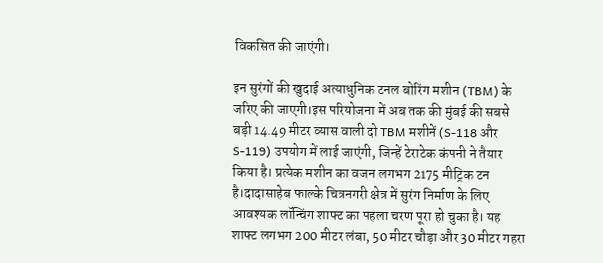विकसित की जाएंगी।

इन सुरंगों की खुदाई अत्याधुनिक टनल बोरिंग मशीन (TBM) के जरिए की जाएगी।इस परियोजना में अब तक की मुंबई की सबसे बड़ी 14.49 मीटर व्यास वाली दो TBM मशीनें (S-118 और S-119) उपयोग में लाई जाएंगी, जिन्हें टेराटेक कंपनी ने तैयार किया है। प्रत्येक मशीन का वजन लगभग 2175 मीट्रिक टन है।दादासाहेब फाल्के चित्रनगरी क्षेत्र में सुरंग निर्माण के लिए आवश्यक लॉन्चिंग शाफ्ट का पहला चरण पूरा हो चुका है। यह शाफ्ट लगभग 200 मीटर लंबा, 50 मीटर चौड़ा और 30 मीटर गहरा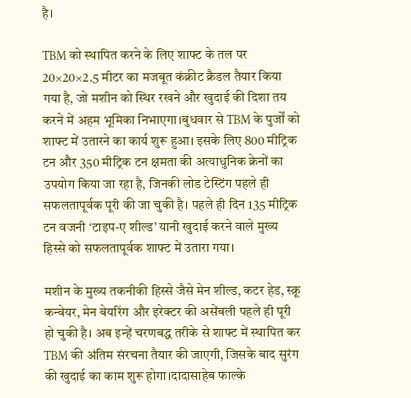है।

TBM को स्थापित करने के लिए शाफ्ट के तल पर 20×20×2.5 मीटर का मजबूत कंक्रीट क्रैडल तैयार किया गया है, जो मशीन को स्थिर रखने और खुदाई की दिशा तय करने में अहम भूमिका निभाएगा।बुधवार से TBM के पुर्जों को शाफ्ट में उतारने का कार्य शुरू हुआ। इसके लिए 800 मीट्रिक टन और 350 मीट्रिक टन क्षमता की अत्याधुनिक क्रेनों का उपयोग किया जा रहा है, जिनकी लोड टेस्टिंग पहले ही सफलतापूर्वक पूरी की जा चुकी है। पहले ही दिन 135 मीट्रिक टन वजनी ‘टाइप-ए शील्ड’ यानी खुदाई करने वाले मुख्य हिस्से को सफलतापूर्वक शाफ्ट में उतारा गया।

मशीन के मुख्य तकनीकी हिस्से जैसे मेन शील्ड, कटर हेड, स्क्रू कन्वेयर, मेन बेयरिंग और इरेक्टर की असेंबली पहले ही पूरी हो चुकी है। अब इन्हें चरणबद्ध तरीके से शाफ्ट में स्थापित कर TBM की अंतिम संरचना तैयार की जाएगी, जिसके बाद सुरंग की खुदाई का काम शुरू होगा।दादासाहेब फाल्के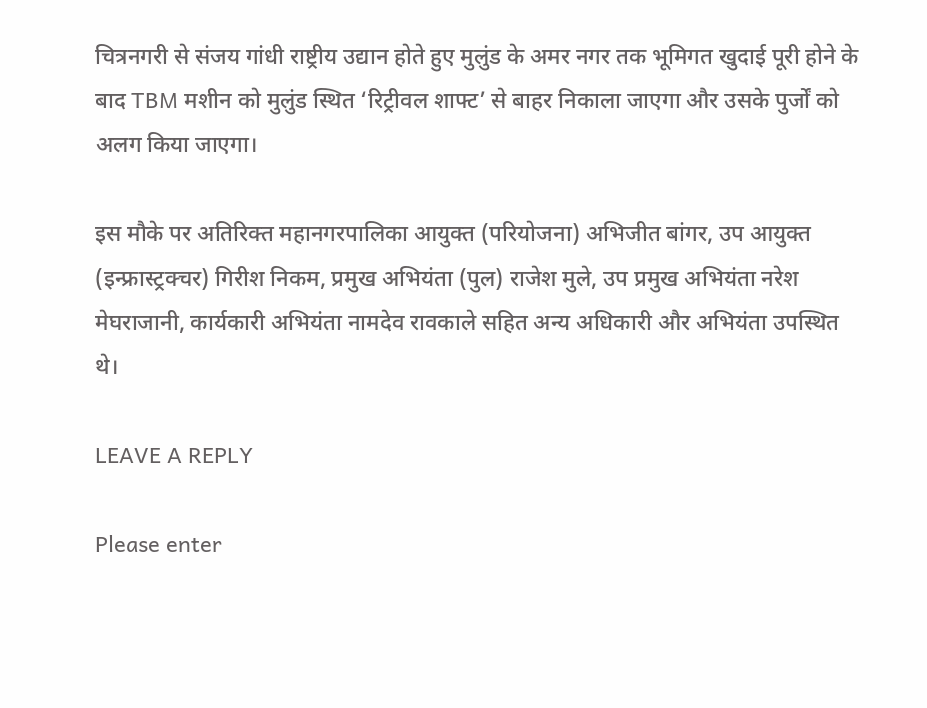चित्रनगरी से संजय गांधी राष्ट्रीय उद्यान होते हुए मुलुंड के अमर नगर तक भूमिगत खुदाई पूरी होने के बाद TBM मशीन को मुलुंड स्थित ‘रिट्रीवल शाफ्ट’ से बाहर निकाला जाएगा और उसके पुर्जों को अलग किया जाएगा।

इस मौके पर अतिरिक्त महानगरपालिका आयुक्त (परियोजना) अभिजीत बांगर, उप आयुक्त (इन्फ्रास्ट्रक्चर) गिरीश निकम, प्रमुख अभियंता (पुल) राजेश मुले, उप प्रमुख अभियंता नरेश मेघराजानी, कार्यकारी अभियंता नामदेव रावकाले सहित अन्य अधिकारी और अभियंता उपस्थित थे।

LEAVE A REPLY

Please enter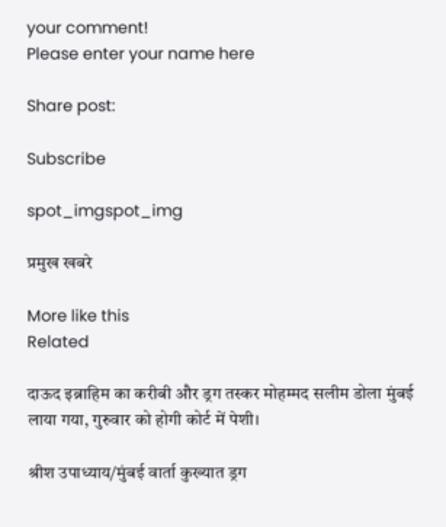your comment!
Please enter your name here

Share post:

Subscribe

spot_imgspot_img

प्रमुख खबरे

More like this
Related

दाऊद इब्राहिम का करीबी और ड्रग तस्कर मोहम्मद सलीम डोला मुंबई लाया गया, गुरुवार को होगी कोर्ट में पेशी।

श्रीश उपाध्याय/मुंबई वार्ता कुख्यात ड्रग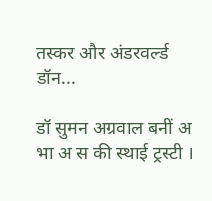तस्कर और अंडरवर्ल्ड डॉन...

डॉ सुमन अग्रवाल बनीं अ भा अ स की स्थाई ट्रस्टी ।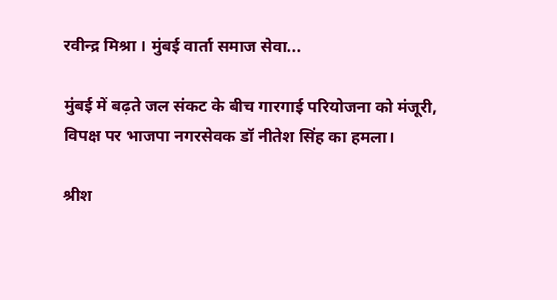रवीन्द्र मिश्रा । मुंबई वार्ता समाज सेवा...

मुंबई में बढ़ते जल संकट के बीच गारगाई परियोजना को मंजूरी, विपक्ष पर भाजपा नगरसेवक डॉ नीतेश सिंह का हमला।

श्रीश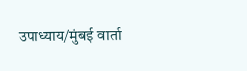उपाध्याय/मुंबई वार्ता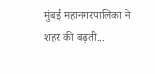मुंबई महानगरपालिका ने शहर की बढ़ती...